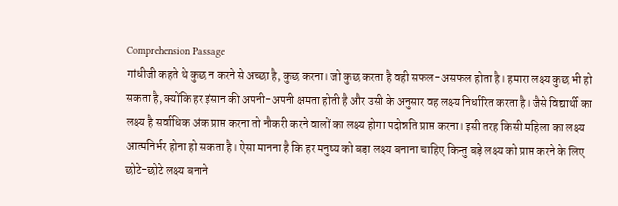Comprehension Passage
गांधीजी कहते थे कुछ न करने से अच्छा है, कुछ करना। जो कुछ करता है वही सफल-असफल होता है। हमारा लक्ष्य कुछ भी हो सकता है, क्योंकि हर इंसान की अपनी-अपनी क्षमता होती है और उसी के अनुसार वह लक्ष्य निर्धारित करता है। जैसे विद्यार्थी का लक्ष्य है सर्वाधिक अंक प्राप्त करना तो नौकरी करने वालों का लक्ष्य होगा पदोन्नति प्राप्त करना। इसी तरह किसी महिला का लक्ष्य आत्मनिर्भर होना हो सकता है। ऐसा मानना है कि हर मनुष्य को बड़ा लक्ष्य बनाना चाहिए किन्तु बड़े लक्ष्य को प्राप्त करने के लिए छोटे-छोटे लक्ष्य बनाने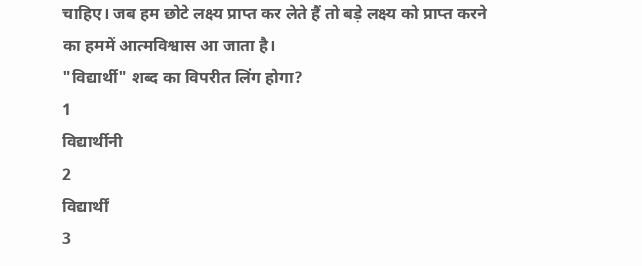चाहिए। जब हम छोटे लक्ष्य प्राप्त कर लेते हैं तो बड़े लक्ष्य को प्राप्त करने का हममें आत्मविश्वास आ जाता है।
"विद्यार्थी" शब्द का विपरीत लिंग होगा?
1
विद्यार्थीनी
2
विद्यार्थीं
3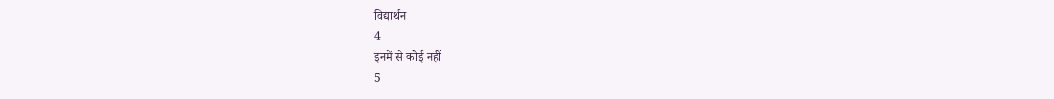विद्यार्थन
4
इनमें से कोई नहीं
5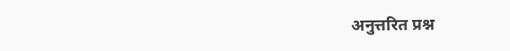अनुत्तरित प्रश्न